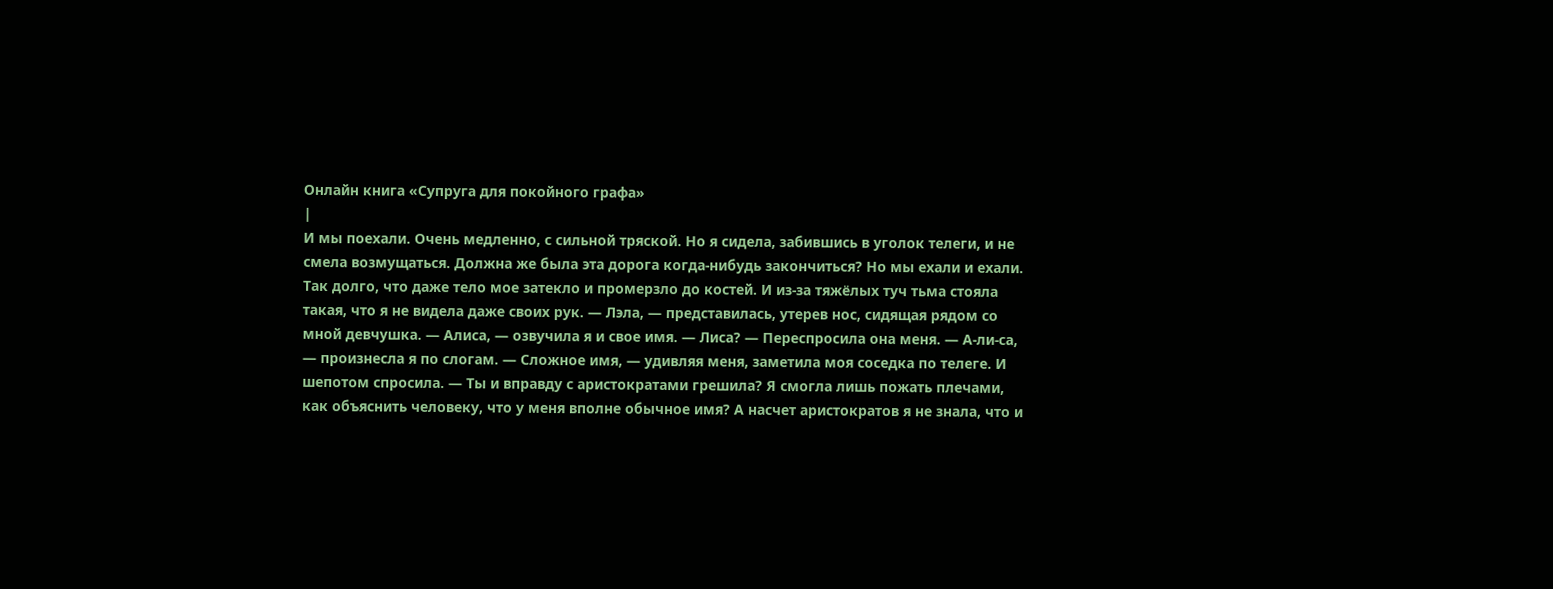Онлайн книга «Супруга для покойного графа»
|
И мы поехали. Очень медленно, с сильной тряской. Но я сидела, забившись в уголок телеги, и не смела возмущаться. Должна же была эта дорога когда-нибудь закончиться? Но мы ехали и ехали. Так долго, что даже тело мое затекло и промерзло до костей. И из-за тяжёлых туч тьма стояла такая, что я не видела даже своих рук. — Лэла, — представилась, утерев нос, сидящая рядом со мной девчушка. — Алиса, — озвучила я и свое имя. — Лиса? — Переспросила она меня. — А-ли-са, — произнесла я по слогам. — Сложное имя, — удивляя меня, заметила моя соседка по телеге. И шепотом спросила. — Ты и вправду с аристократами грешила? Я смогла лишь пожать плечами, как объяснить человеку, что у меня вполне обычное имя? А насчет аристократов я не знала, что и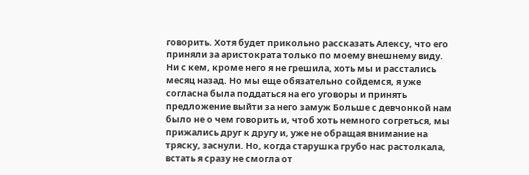говорить. Хотя будет прикольно рассказать Алексу, что его приняли за аристократа только по моему внешнему виду. Ни с кем, кроме него я не грешила, хоть мы и расстались месяц назад. Но мы еще обязательно сойдемся, я уже согласна была поддаться на его уговоры и принять предложение выйти за него замуж Больше с девчонкой нам было не о чем говорить и, чтоб хоть немного согреться, мы прижались друг к другу и, уже не обращая внимание на тряску, заснули. Но, когда старушка грубо нас растолкала, встать я сразу не смогла от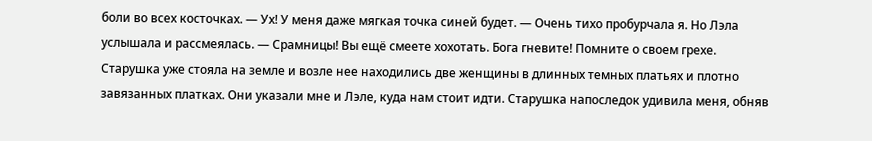боли во всех косточках. — Ух! У меня даже мягкая точка синей будет. — Очень тихо пробурчала я. Но Лэла услышала и рассмеялась. — Срамницы! Вы ещё смеете хохотать. Бога гневите! Помните о своем грехе. Старушка уже стояла на земле и возле нее находились две женщины в длинных темных платьях и плотно завязанных платках. Они указали мне и Лэле, куда нам стоит идти. Старушка напоследок удивила меня, обняв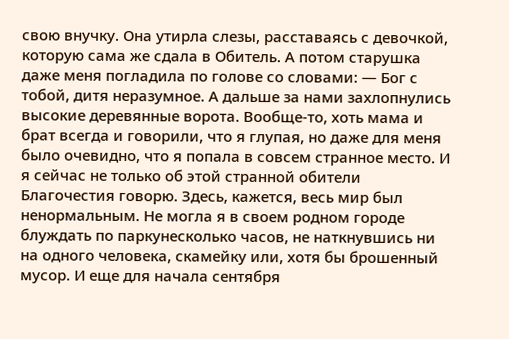свою внучку. Она утирла слезы, расставаясь с девочкой, которую сама же сдала в Обитель. А потом старушка даже меня погладила по голове со словами: — Бог с тобой, дитя неразумное. А дальше за нами захлопнулись высокие деревянные ворота. Вообще-то, хоть мама и брат всегда и говорили, что я глупая, но даже для меня было очевидно, что я попала в совсем странное место. И я сейчас не только об этой странной обители Благочестия говорю. Здесь, кажется, весь мир был ненормальным. Не могла я в своем родном городе блуждать по паркунесколько часов, не наткнувшись ни на одного человека, скамейку или, хотя бы брошенный мусор. И еще для начала сентября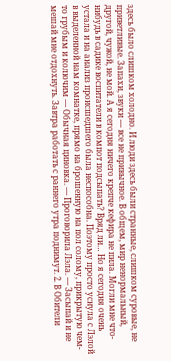здесь было слишком холодно. И люди здесь были странные, слишком суровые, не приветливые. Запахи, звуки — все не привычное. В общем, мир ненормальный, другой, чужой, не мой. А я сегодня ничего крепче кефира не пила. Могли мне что-нибудь в садике воспитатели в компот подсыпать? Вряд ли… Но я сегодня очень устала и на анализ происшедшего была неспособна. Поэтому просто уснула с Лэлой в выделенной нам комнатке, прямо на брошенную на пол солому, прикрытую чем-то грубым и колючим — Обычная циновка. — Проговорила Лэла. — Засыпай и не мешай мне отдохнуть. Завтра работать с раннего утра поднимут. 2. В Обители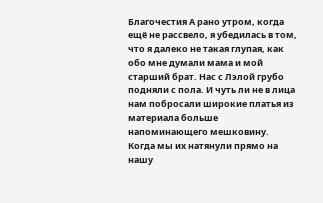Благочестия А рано утром, когда ещё не рассвело, я убедилась в том, что я далеко не такая глупая, как обо мне думали мама и мой старший брат. Нас с Лэлой грубо подняли с пола. И чуть ли не в лица нам побросали широкие платья из материала больше напоминающего мешковину. Когда мы их натянули прямо на нашу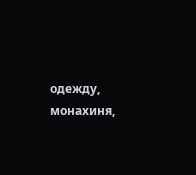одежду, монахиня,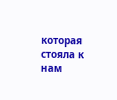которая стояла к нам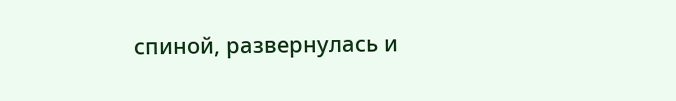спиной, развернулась и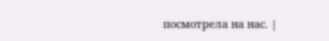посмотрела на нас. |